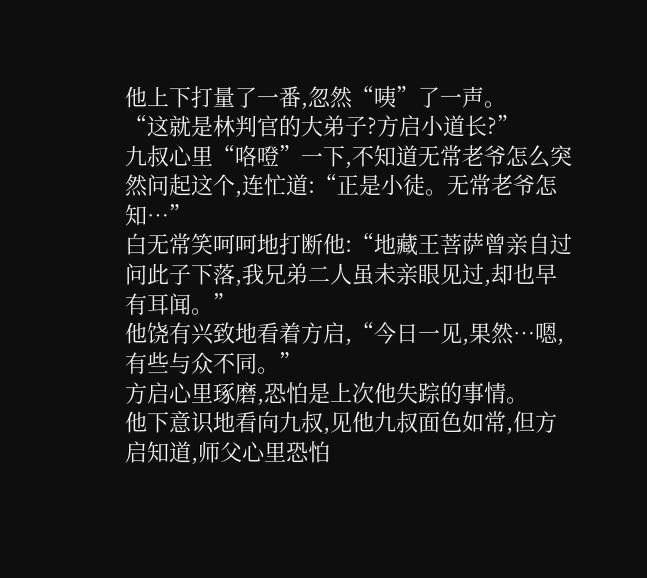他上下打量了一番,忽然“咦”了一声。
“这就是林判官的大弟子?方启小道长?”
九叔心里“咯噔”一下,不知道无常老爷怎么突然问起这个,连忙道:“正是小徒。无常老爷怎知…”
白无常笑呵呵地打断他:“地藏王菩萨曾亲自过问此子下落,我兄弟二人虽未亲眼见过,却也早有耳闻。”
他饶有兴致地看着方启,“今日一见,果然…嗯,有些与众不同。”
方启心里琢磨,恐怕是上次他失踪的事情。
他下意识地看向九叔,见他九叔面色如常,但方启知道,师父心里恐怕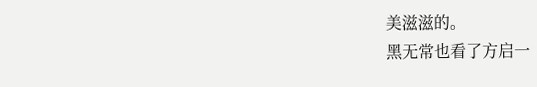美滋滋的。
黑无常也看了方启一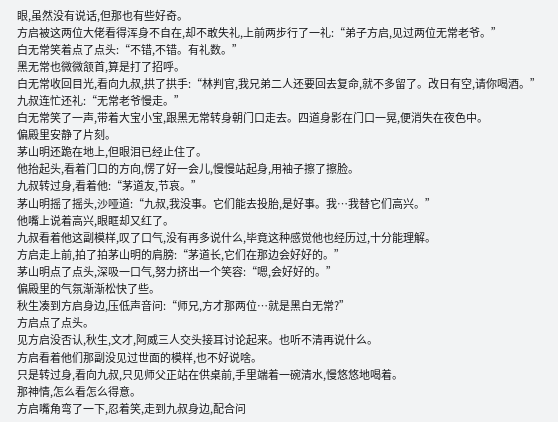眼,虽然没有说话,但那也有些好奇。
方启被这两位大佬看得浑身不自在,却不敢失礼,上前两步行了一礼:“弟子方启,见过两位无常老爷。”
白无常笑着点了点头:“不错,不错。有礼数。”
黑无常也微微颔首,算是打了招呼。
白无常收回目光,看向九叔,拱了拱手:“林判官,我兄弟二人还要回去复命,就不多留了。改日有空,请你喝酒。”
九叔连忙还礼:“无常老爷慢走。”
白无常笑了一声,带着大宝小宝,跟黑无常转身朝门口走去。四道身影在门口一晃,便消失在夜色中。
偏殿里安静了片刻。
茅山明还跪在地上,但眼泪已经止住了。
他抬起头,看着门口的方向,愣了好一会儿,慢慢站起身,用袖子擦了擦脸。
九叔转过身,看着他:“茅道友,节哀。”
茅山明摇了摇头,沙哑道:“九叔,我没事。它们能去投胎,是好事。我…我替它们高兴。”
他嘴上说着高兴,眼眶却又红了。
九叔看着他这副模样,叹了口气,没有再多说什么,毕竟这种感觉他也经历过,十分能理解。
方启走上前,拍了拍茅山明的肩膀:“茅道长,它们在那边会好好的。”
茅山明点了点头,深吸一口气,努力挤出一个笑容:“嗯,会好好的。”
偏殿里的气氛渐渐松快了些。
秋生凑到方启身边,压低声音问:“师兄,方才那两位…就是黑白无常?”
方启点了点头。
见方启没否认,秋生,文才,阿威三人交头接耳讨论起来。也听不清再说什么。
方启看着他们那副没见过世面的模样,也不好说啥。
只是转过身,看向九叔,只见师父正站在供桌前,手里端着一碗清水,慢悠悠地喝着。
那神情,怎么看怎么得意。
方启嘴角弯了一下,忍着笑,走到九叔身边,配合问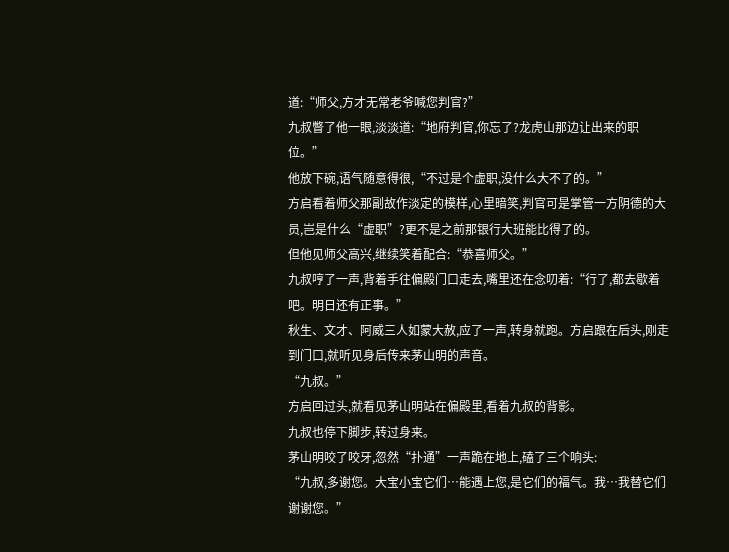道:“师父,方才无常老爷喊您判官?”
九叔瞥了他一眼,淡淡道:“地府判官,你忘了?龙虎山那边让出来的职位。”
他放下碗,语气随意得很,“不过是个虚职,没什么大不了的。”
方启看着师父那副故作淡定的模样,心里暗笑,判官可是掌管一方阴德的大员,岂是什么“虚职”?更不是之前那银行大班能比得了的。
但他见师父高兴,继续笑着配合:“恭喜师父。”
九叔哼了一声,背着手往偏殿门口走去,嘴里还在念叨着:“行了,都去歇着吧。明日还有正事。”
秋生、文才、阿威三人如蒙大赦,应了一声,转身就跑。方启跟在后头,刚走到门口,就听见身后传来茅山明的声音。
“九叔。”
方启回过头,就看见茅山明站在偏殿里,看着九叔的背影。
九叔也停下脚步,转过身来。
茅山明咬了咬牙,忽然“扑通”一声跪在地上,磕了三个响头:
“九叔,多谢您。大宝小宝它们…能遇上您,是它们的福气。我…我替它们谢谢您。”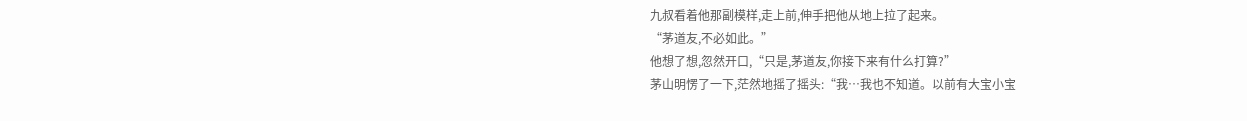九叔看着他那副模样,走上前,伸手把他从地上拉了起来。
“茅道友,不必如此。”
他想了想,忽然开口,“只是,茅道友,你接下来有什么打算?”
茅山明愣了一下,茫然地摇了摇头:“我…我也不知道。以前有大宝小宝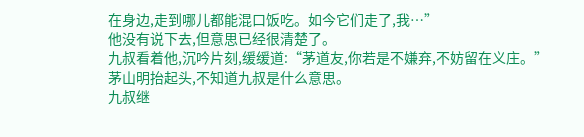在身边,走到哪儿都能混口饭吃。如今它们走了,我…”
他没有说下去,但意思已经很清楚了。
九叔看着他,沉吟片刻,缓缓道:“茅道友,你若是不嫌弃,不妨留在义庄。”
茅山明抬起头,不知道九叔是什么意思。
九叔继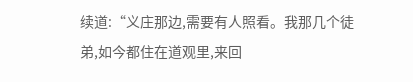续道:“义庄那边,需要有人照看。我那几个徒弟,如今都住在道观里,来回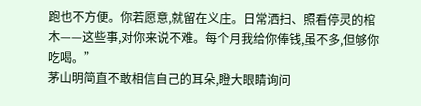跑也不方便。你若愿意,就留在义庄。日常洒扫、照看停灵的棺木——这些事,对你来说不难。每个月我给你俸钱,虽不多,但够你吃喝。”
茅山明简直不敢相信自己的耳朵,瞪大眼睛询问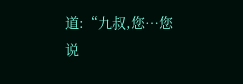道:“九叔,您…您说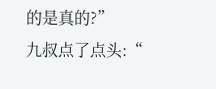的是真的?”
九叔点了点头:“